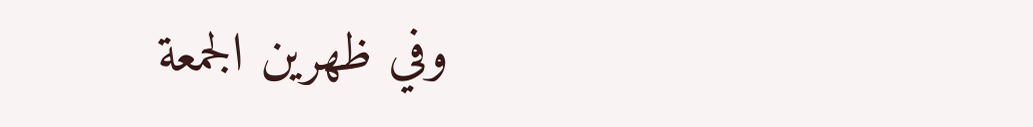وفي ظهرين الجمعة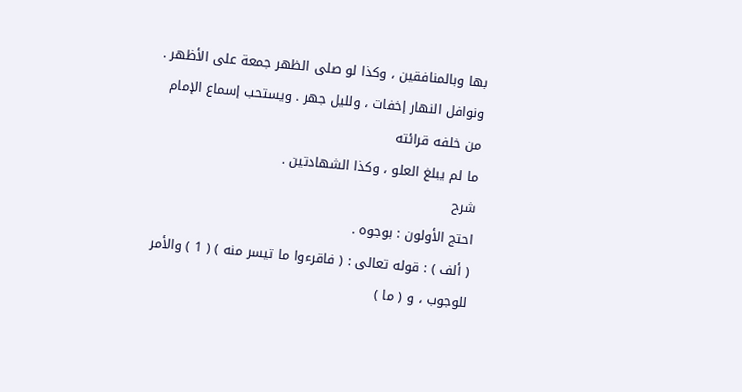بها وبالمنافقين ، وكذا لو صلى الظهر جمعة على الأظهر .
ونوافل النهار إخفات ، ولليل جهر . ويستحب إسماع الإمام من خلفه قرائته
ما لم يبلغ العلو ، وكذا الشهادتين .
شرح
احتج الأولون : بوجوه .
( ألف ) : قوله تعالى : ( فاقرءوا ما تيسر منه ) ( 1 ) والأمر للوجوب ، و ( ما )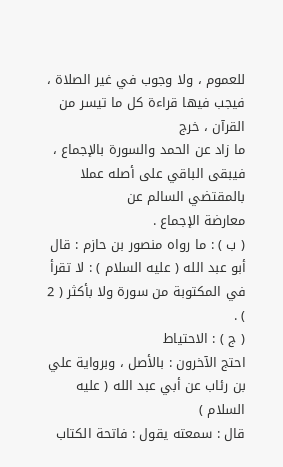للعموم ، ولا وجوب في غير الصلاة ، فيجب فيها قراءة كل ما تيسر من القرآن ، خرج
ما زاد عن الحمد والسورة بالإجماع ، فيبقى الباقي على أصله عملا بالمقتضي السالم عن
معارضة الإجماع .
( ب ) : ما رواه منصور بن حازم : قال أبو عبد الله ( عليه السلام ) : لا تقرأ
في المكتوبة من سورة ولا بأكثر ( 2 ) .
( ج ) : الاحتياط
احتج الآخرون : بالأصل ، وبرواية علي بن رئاب عن أبي عبد الله ( عليه السلام )
قال : سمعته يقول : فاتحة الكتاب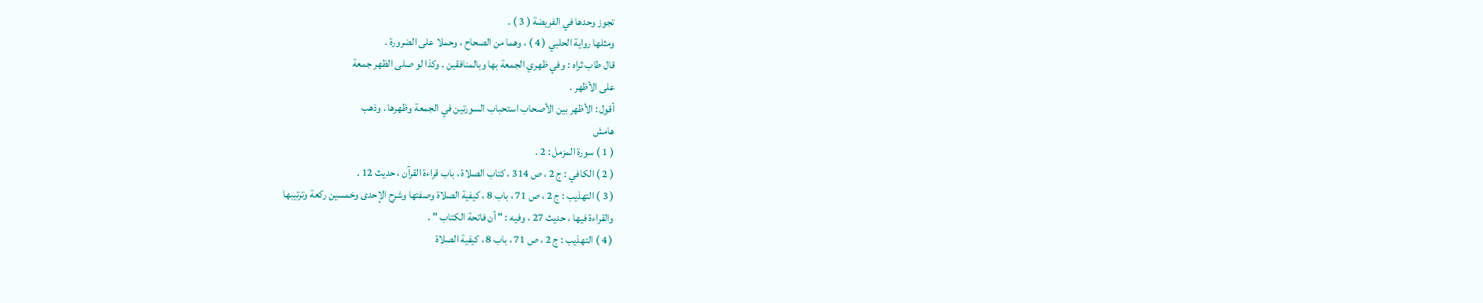تجوز وحدها في الفريضة ( 3 ) .
ومثلها رواية الحلبي ( 4 ) ، وهما من الصحاح ، وحملا على الضرورة .
قال طاب ثراه : وفي ظهري الجمعة بها وبالمنافقين . وكذا لو صلى الظهر جمعة
على الأظهر .
أقول : الأظهر بين الأصحاب استحباب السورتين في الجمعة وظهرها . وذهب
هامش
( 1 ) سورة المزمل : 2 .
( 2 ) الكافي : ج 2 ، ص 314 ، كتاب الصلاة ، باب قراءة القرآن ، حديث 12 .
( 3 ) التهذيب : ج 2 ، ص 71 ، باب 8 ، كيفية الصلاة وصفتها وشرح الإحدى وخمسين ركعة وترتيبها
والقراءة فيها ، حديث 27 ، وفيه : " أن فاتحة الكتاب " .
( 4 ) التهذيب : ج 2 ، ص 71 ، باب 8 ، كيفية الصلاة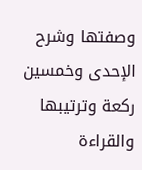وصفتها وشرح الإحدى وخمسين ركعة وترتيبها
والقراءة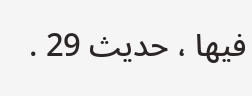فيها ، حديث 29 .